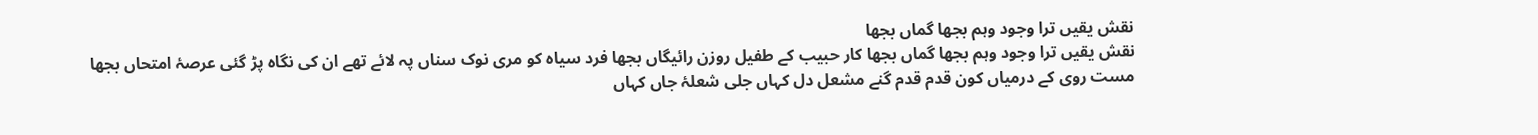نقش یقیں ترا وجود وہم بجھا گماں بجھا
نقش یقیں ترا وجود وہم بجھا گماں بجھا کار حبیب کے طفیل روزن رائیگاں بجھا فرد سیاہ کو مری نوک سناں پہ لائے تھے ان کی نگاہ پڑ گئی عرصۂ امتحاں بجھا مست روی کے درمیاں کون قدم قدم گنے مشعل دل کہاں جلی شعلۂ جاں کہاں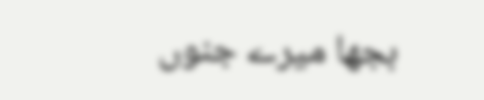بجھا میرے جنوں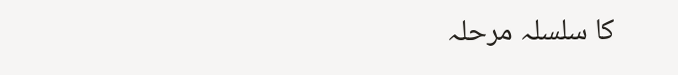کا سلسلہ مرحلہ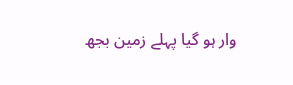وار ہو گیا پہلے زمین بجھ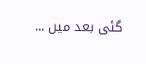گئی بعد میں ...